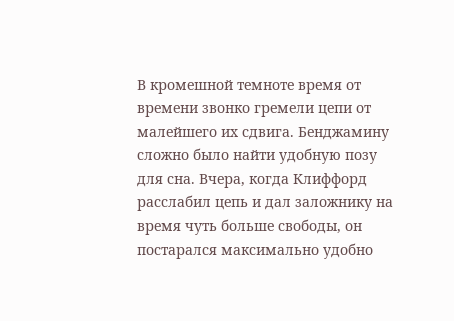В кромешной темноте время от времени звонко гремели цепи от малейшего их сдвига. Бенджамину сложно было найти удобную позу для сна. Вчера, когда Клиффорд расслабил цепь и дал заложнику на время чуть больше свободы, он постарался максимально удобно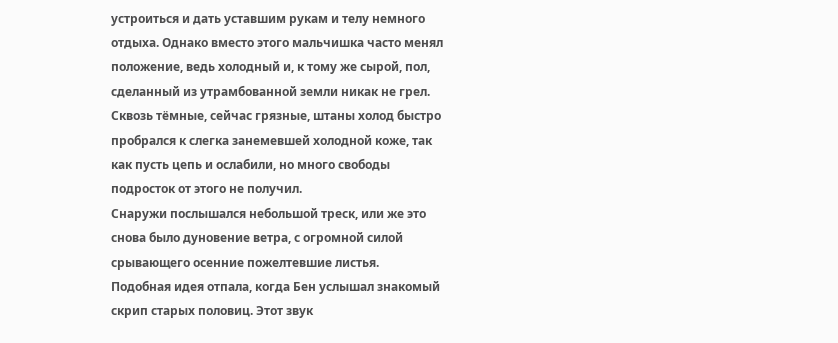устроиться и дать уставшим рукам и телу немного отдыха. Однако вместо этого мальчишка часто менял положение, ведь холодный и, к тому же сырой, пол, сделанный из утрамбованной земли никак не грел. Сквозь тёмные, сейчас грязные, штаны холод быстро пробрался к слегка занемевшей холодной коже, так как пусть цепь и ослабили, но много свободы подросток от этого не получил.
Снаружи послышался небольшой треск, или же это снова было дуновение ветра, с огромной силой срывающего осенние пожелтевшие листья.
Подобная идея отпала, когда Бен услышал знакомый скрип старых половиц. Этот звук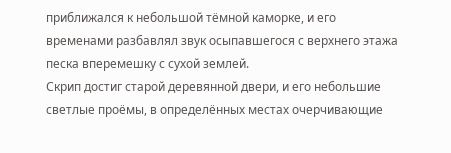приближался к небольшой тёмной каморке, и его временами разбавлял звук осыпавшегося с верхнего этажа песка вперемешку с сухой землей.
Скрип достиг старой деревянной двери, и его небольшие светлые проёмы, в определённых местах очерчивающие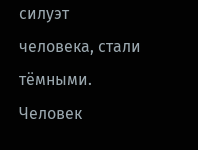силуэт человека, стали тёмными.
Человек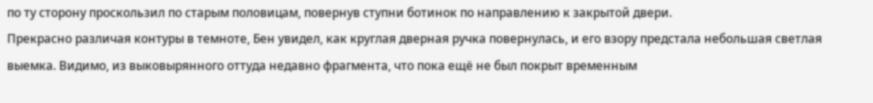по ту сторону проскользил по старым половицам, повернув ступни ботинок по направлению к закрытой двери.
Прекрасно различая контуры в темноте, Бен увидел, как круглая дверная ручка повернулась, и его взору предстала небольшая светлая выемка. Видимо, из выковырянного оттуда недавно фрагмента, что пока ещё не был покрыт временным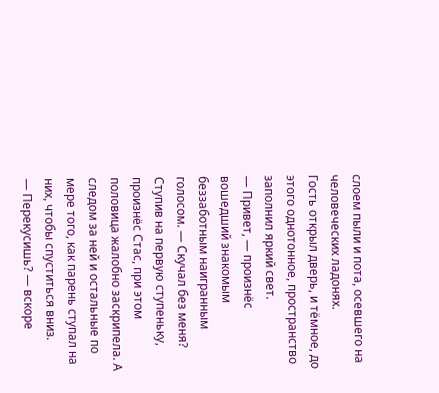слоем пыли и пота, осевшего на человеческих ладонях.
Гость открыл дверь, и тёмное, до этого однотонное, пространство заполнил яркий свет.
— Привет, — произнёс вошедший знакомым беззаботным наигранным голосом. — Скучал без меня?
Ступив на первую ступеньку, произнёс Стас, при этом половица жалобно заскрипела. А следом за ней и остальные по мере того, как парень ступал на них, чтобы спуститься вниз.
— Перекусишь? — вскоре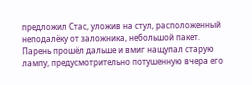предложил Стас, уложив на стул, расположенный неподалёку от заложника, небольшой пакет.
Парень прошёл дальше и вмиг нащупал старую лампу, предусмотрительно потушенную вчера его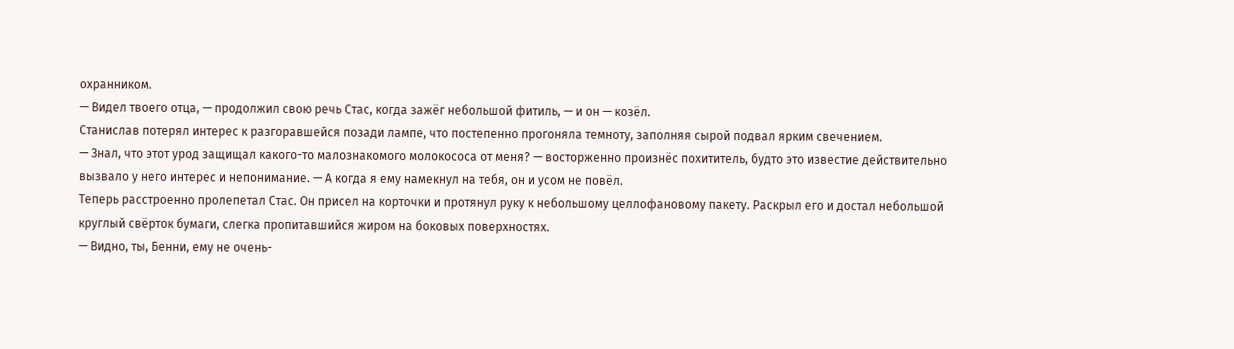охранником.
— Видел твоего отца, — продолжил свою речь Стас, когда зажёг небольшой фитиль, — и он — козёл.
Станислав потерял интерес к разгоравшейся позади лампе, что постепенно прогоняла темноту, заполняя сырой подвал ярким свечением.
— Знал, что этот урод защищал какого-то малознакомого молокососа от меня? — восторженно произнёс похититель, будто это известие действительно вызвало у него интерес и непонимание. — А когда я ему намекнул на тебя, он и усом не повёл.
Теперь расстроенно пролепетал Стас. Он присел на корточки и протянул руку к небольшому целлофановому пакету. Раскрыл его и достал небольшой круглый свёрток бумаги, слегка пропитавшийся жиром на боковых поверхностях.
— Видно, ты, Бенни, ему не очень-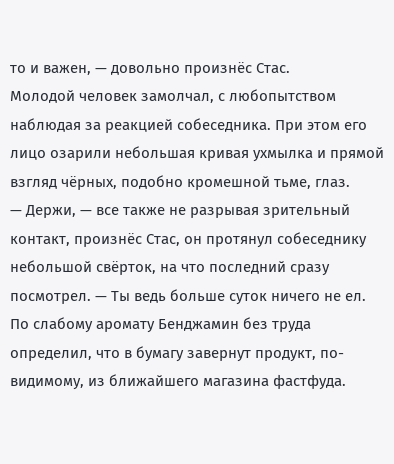то и важен, — довольно произнёс Стас.
Молодой человек замолчал, с любопытством наблюдая за реакцией собеседника. При этом его лицо озарили небольшая кривая ухмылка и прямой взгляд чёрных, подобно кромешной тьме, глаз.
— Держи, — все также не разрывая зрительный контакт, произнёс Стас, он протянул собеседнику небольшой свёрток, на что последний сразу посмотрел. — Ты ведь больше суток ничего не ел.
По слабому аромату Бенджамин без труда определил, что в бумагу завернут продукт, по-видимому, из ближайшего магазина фастфуда.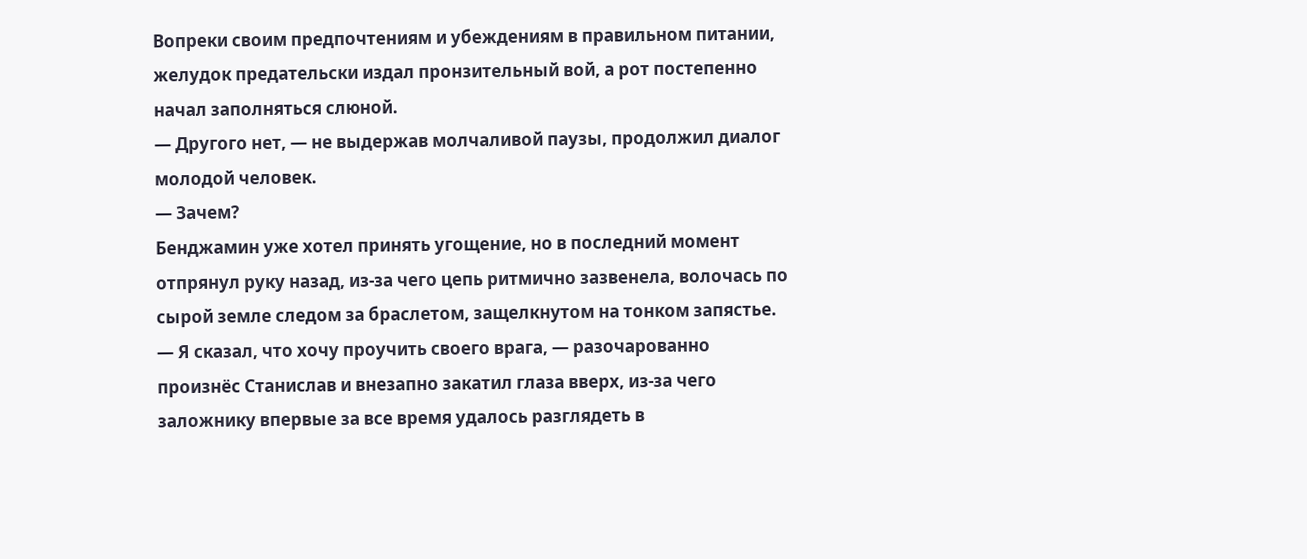Вопреки своим предпочтениям и убеждениям в правильном питании, желудок предательски издал пронзительный вой, а рот постепенно начал заполняться слюной.
— Другого нет, — не выдержав молчаливой паузы, продолжил диалог молодой человек.
— Зачем?
Бенджамин уже хотел принять угощение, но в последний момент отпрянул руку назад, из-за чего цепь ритмично зазвенела, волочась по сырой земле следом за браслетом, защелкнутом на тонком запястье.
— Я сказал, что хочу проучить своего врага, — разочарованно произнёс Станислав и внезапно закатил глаза вверх, из-за чего заложнику впервые за все время удалось разглядеть в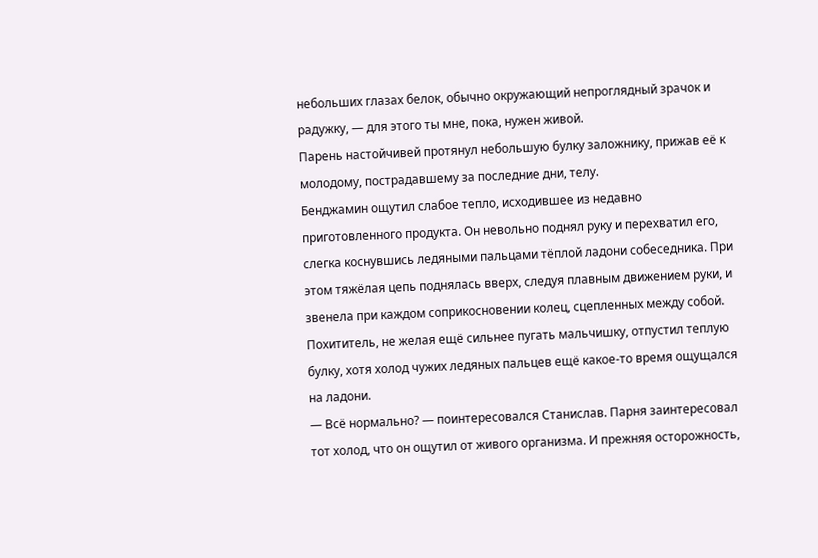небольших глазах белок, обычно окружающий непроглядный зрачок и радужку, — для этого ты мне, пока, нужен живой.
Парень настойчивей протянул небольшую булку заложнику, прижав её к молодому, пострадавшему за последние дни, телу.
Бенджамин ощутил слабое тепло, исходившее из недавно приготовленного продукта. Он невольно поднял руку и перехватил его, слегка коснувшись ледяными пальцами тёплой ладони собеседника. При этом тяжёлая цепь поднялась вверх, следуя плавным движением руки, и звенела при каждом соприкосновении колец, сцепленных между собой.
Похититель, не желая ещё сильнее пугать мальчишку, отпустил теплую булку, хотя холод чужих ледяных пальцев ещё какое-то время ощущался на ладони.
— Всё нормально? — поинтересовался Станислав. Парня заинтересовал тот холод, что он ощутил от живого организма. И прежняя осторожность,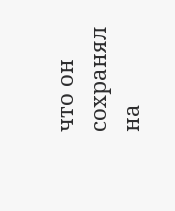что он сохранял на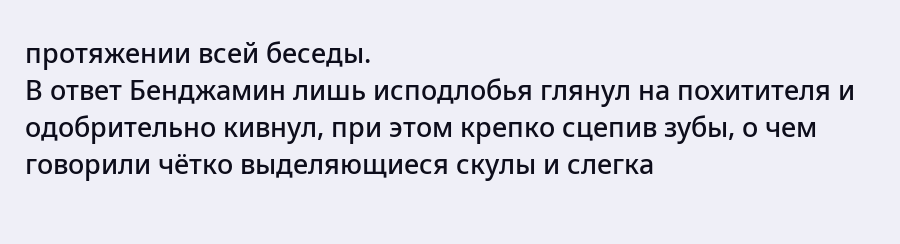протяжении всей беседы.
В ответ Бенджамин лишь исподлобья глянул на похитителя и одобрительно кивнул, при этом крепко сцепив зубы, о чем говорили чётко выделяющиеся скулы и слегка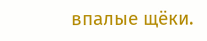впалые щёки.